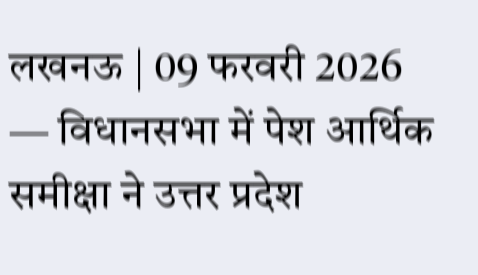लखनऊ | 09 फरवरी 2026 — विधानसभा में पेश आर्थिक समीक्षा ने उत्तर प्रदेश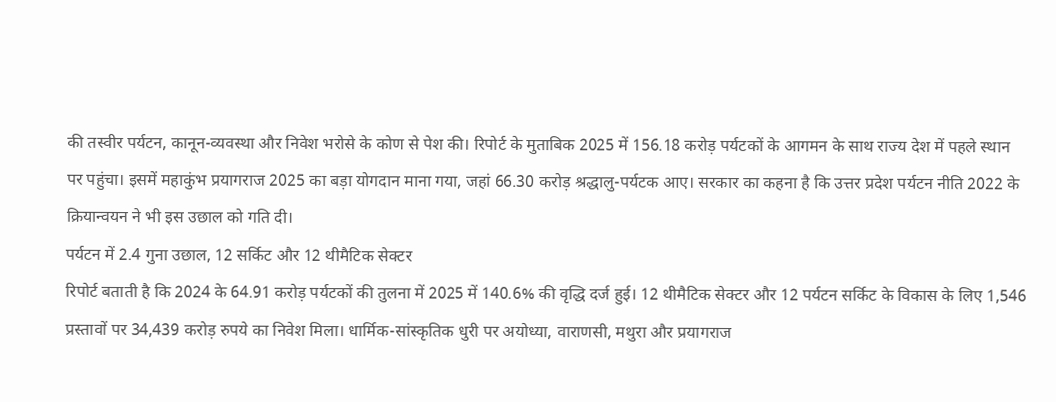की तस्वीर पर्यटन, कानून-व्यवस्था और निवेश भरोसे के कोण से पेश की। रिपोर्ट के मुताबिक 2025 में 156.18 करोड़ पर्यटकों के आगमन के साथ राज्य देश में पहले स्थान पर पहुंचा। इसमें महाकुंभ प्रयागराज 2025 का बड़ा योगदान माना गया, जहां 66.30 करोड़ श्रद्धालु-पर्यटक आए। सरकार का कहना है कि उत्तर प्रदेश पर्यटन नीति 2022 के क्रियान्वयन ने भी इस उछाल को गति दी।
पर्यटन में 2.4 गुना उछाल, 12 सर्किट और 12 थीमैटिक सेक्टर
रिपोर्ट बताती है कि 2024 के 64.91 करोड़ पर्यटकों की तुलना में 2025 में 140.6% की वृद्धि दर्ज हुई। 12 थीमैटिक सेक्टर और 12 पर्यटन सर्किट के विकास के लिए 1,546 प्रस्तावों पर 34,439 करोड़ रुपये का निवेश मिला। धार्मिक-सांस्कृतिक धुरी पर अयोध्या, वाराणसी, मथुरा और प्रयागराज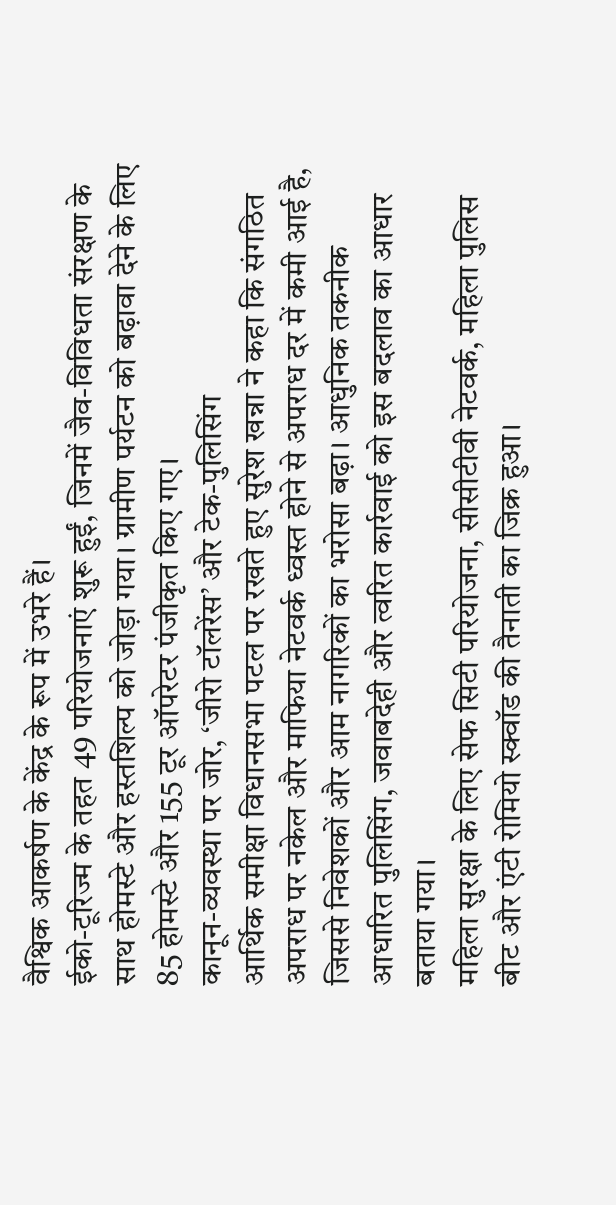वैश्विक आकर्षण के केंद्र के रूप में उभरे हैं।
ईको-टूरिज्म के तहत 49 परियोजनाएं शुरू हुईं, जिनमें जैव-विविधता संरक्षण के साथ होमस्टे और हस्तशिल्प को जोड़ा गया। ग्रामीण पर्यटन को बढ़ावा देने के लिए 85 होमस्टे और 155 टूर ऑपरेटर पंजीकृत किए गए।
कानून-व्यवस्था पर जोर, ‘जीरो टॉलरेंस’ और टेक-पुलिसिंग
आर्थिक समीक्षा विधानसभा पटल पर रखते हुए सुरेश खन्ना ने कहा कि संगठित अपराध पर नकेल और माफिया नेटवर्क ध्वस्त होने से अपराध दर में कमी आई है, जिससे निवेशकों और आम नागरिकों का भरोसा बढ़ा। आधुनिक तकनीक आधारित पुलिसिंग, जवाबदेही और त्वरित कार्रवाई को इस बदलाव का आधार बताया गया।
महिला सुरक्षा के लिए सेफ सिटी परियोजना, सीसीटीवी नेटवर्क, महिला पुलिस बीट और एंटी रोमियो स्क्वॉड की तैनाती का जिक्र हुआ।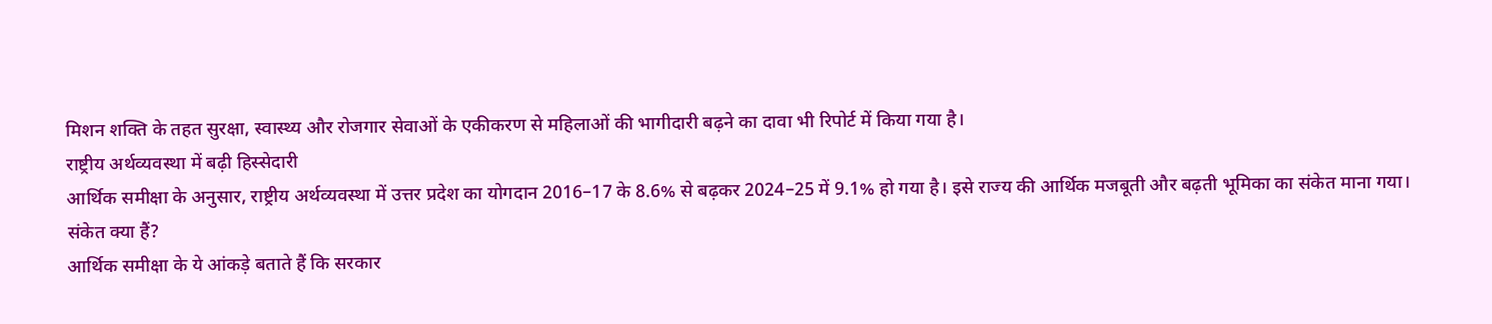मिशन शक्ति के तहत सुरक्षा, स्वास्थ्य और रोजगार सेवाओं के एकीकरण से महिलाओं की भागीदारी बढ़ने का दावा भी रिपोर्ट में किया गया है।
राष्ट्रीय अर्थव्यवस्था में बढ़ी हिस्सेदारी
आर्थिक समीक्षा के अनुसार, राष्ट्रीय अर्थव्यवस्था में उत्तर प्रदेश का योगदान 2016–17 के 8.6% से बढ़कर 2024–25 में 9.1% हो गया है। इसे राज्य की आर्थिक मजबूती और बढ़ती भूमिका का संकेत माना गया।
संकेत क्या हैं?
आर्थिक समीक्षा के ये आंकड़े बताते हैं कि सरकार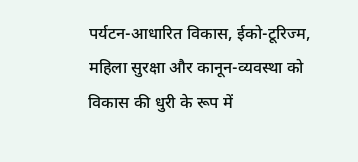पर्यटन-आधारित विकास, ईको-टूरिज्म, महिला सुरक्षा और कानून-व्यवस्था को विकास की धुरी के रूप में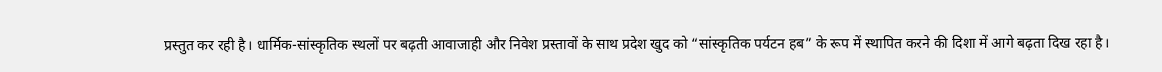प्रस्तुत कर रही है। धार्मिक-सांस्कृतिक स्थलों पर बढ़ती आवाजाही और निवेश प्रस्तावों के साथ प्रदेश खुद को “सांस्कृतिक पर्यटन हब” के रूप में स्थापित करने की दिशा में आगे बढ़ता दिख रहा है।